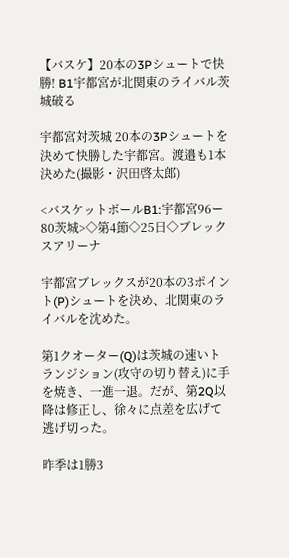【バスケ】20本の3Pシュートで快勝! B1宇都宮が北関東のライバル茨城破る

宇都宮対茨城 20本の3Pシュートを決めて快勝した宇都宮。渡邉も1本決めた(撮影・沢田啓太郎)

<バスケットボールB1:宇都宮96ー80茨城>◇第4節◇25日◇ブレックスアリーナ

宇都宮ブレックスが20本の3ポイント(P)シュートを決め、北関東のライバルを沈めた。

第1クオーター(Q)は茨城の速いトランジション(攻守の切り替え)に手を焼き、一進一退。だが、第2Q以降は修正し、徐々に点差を広げて逃げ切った。

昨季は1勝3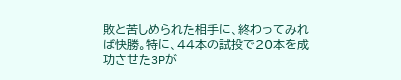敗と苦しめられた相手に、終わってみれば快勝。特に、44本の試投で20本を成功させた3Pが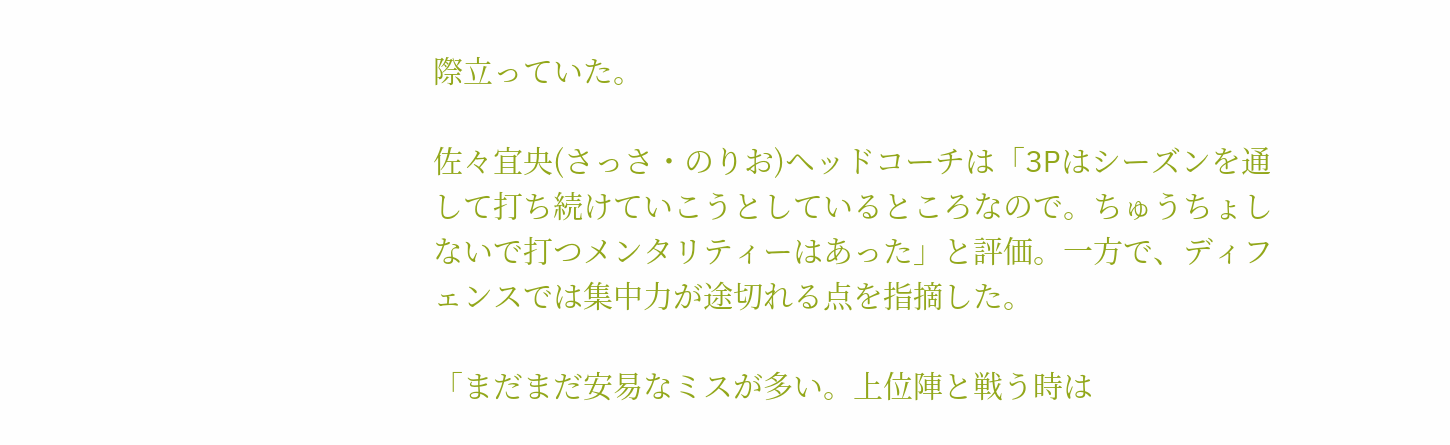際立っていた。

佐々宜央(さっさ・のりお)ヘッドコーチは「3Pはシーズンを通して打ち続けていこうとしているところなので。ちゅうちょしないで打つメンタリティーはあった」と評価。一方で、ディフェンスでは集中力が途切れる点を指摘した。

「まだまだ安易なミスが多い。上位陣と戦う時は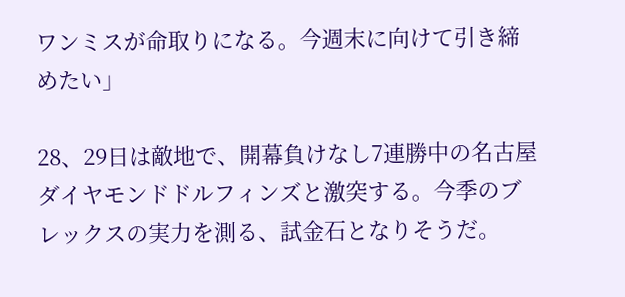ワンミスが命取りになる。今週末に向けて引き締めたい」

28、29日は敵地で、開幕負けなし7連勝中の名古屋ダイヤモンドドルフィンズと激突する。今季のブレックスの実力を測る、試金石となりそうだ。